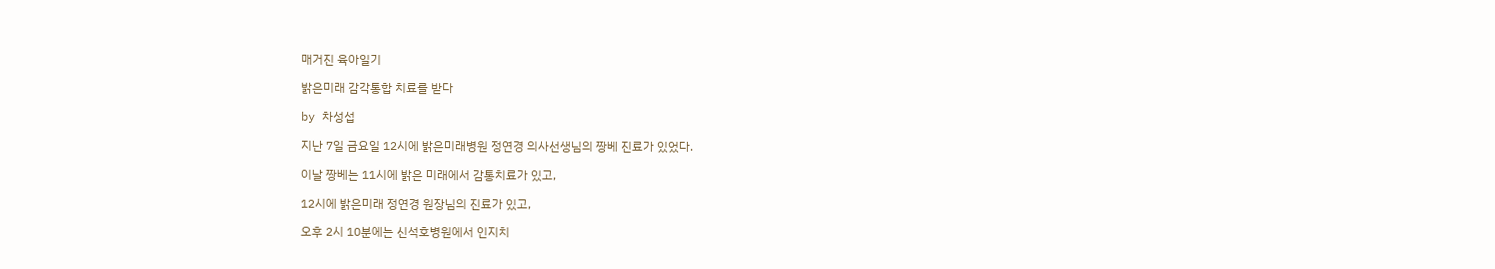매거진 육아일기

밝은미래 감각통합 치료를 받다

by 차성섭

지난 7일 금요일 12시에 밝은미래병원 정연경 의사선생님의 짱베 진료가 있었다.

이날 짱베는 11시에 밝은 미래에서 감통치료가 있고,

12시에 밝은미래 정연경 원장님의 진료가 있고,

오후 2시 10분에는 신석호병원에서 인지치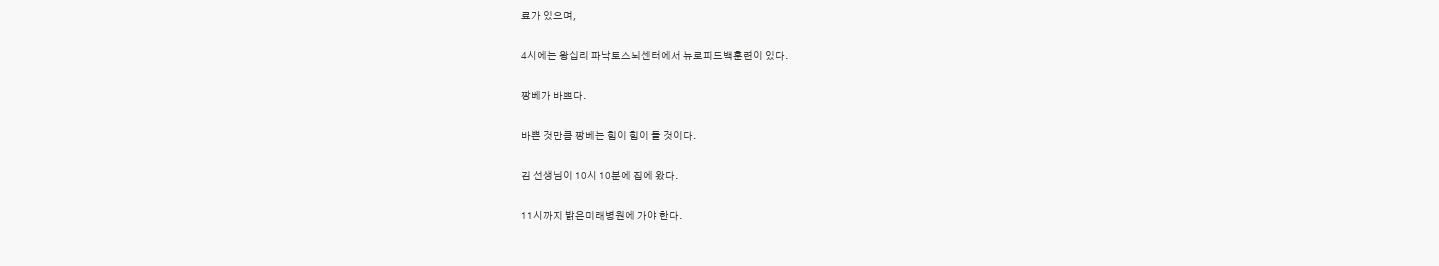료가 있으며,

4시에는 왕십리 파낙토스뇌센터에서 뉴로피드백훈련이 있다.

짱베가 바쁘다.

바쁜 것만큼 짱베는 힘이 힘이 들 것이다.

김 선생님이 10시 10분에 집에 왔다.

11시까지 밝은미래병원에 가야 한다.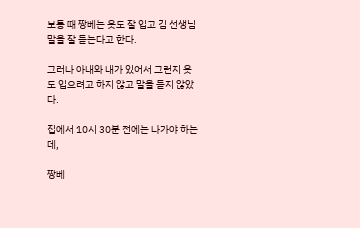보통 때 짱베는 옷도 잘 입고 김 선생님 말을 잘 듣는다고 한다.

그러나 아내와 내가 있어서 그런지 옷도 입으려고 하지 않고 말을 듣지 않았다.

집에서 10시 30분 전에는 나가야 하는데,

짱베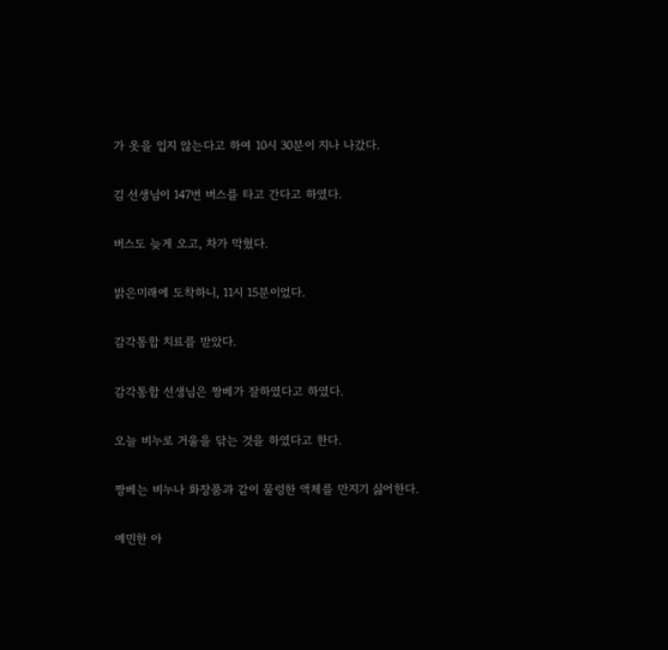가 옷을 입지 않는다고 하여 10시 30분이 지나 나갔다.

김 선생님이 147번 버스를 타고 간다고 하였다.

버스도 늦게 오고, 차가 막혔다.

밝은미래에 도착하니, 11시 15분이었다.

감각통합 치료를 받았다.

감각통합 선생님은 짱베가 잘하였다고 하였다.

오늘 비누로 거울을 닦는 것을 하였다고 한다.

짱베는 비누나 화장품과 같이 물렁한 액체를 만지기 싫어한다.

예민한 아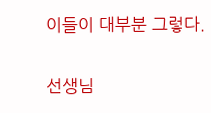이들이 대부분 그렇다.

선생님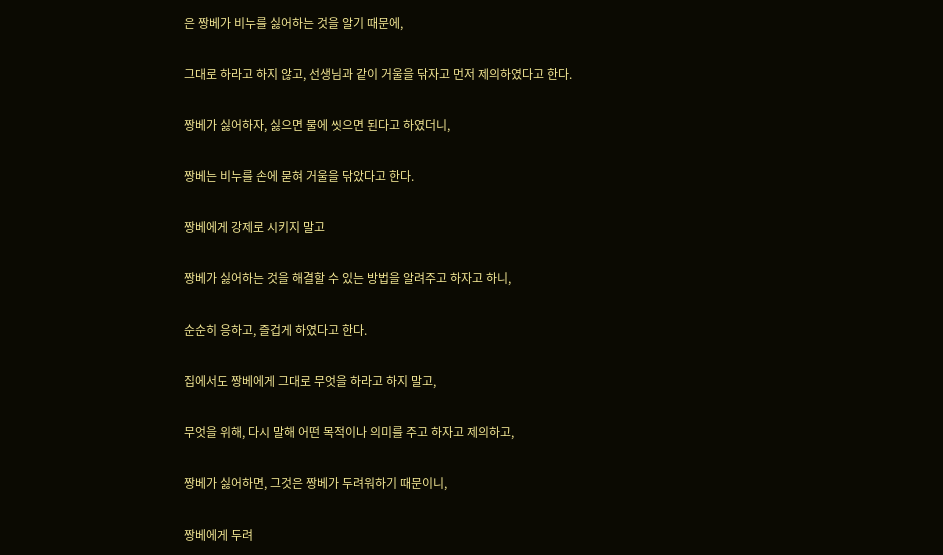은 짱베가 비누를 싫어하는 것을 알기 때문에,

그대로 하라고 하지 않고, 선생님과 같이 거울을 닦자고 먼저 제의하였다고 한다.

짱베가 싫어하자, 싫으면 물에 씻으면 된다고 하였더니,

짱베는 비누를 손에 묻혀 거울을 닦았다고 한다.

짱베에게 강제로 시키지 말고

짱베가 싫어하는 것을 해결할 수 있는 방법을 알려주고 하자고 하니,

순순히 응하고, 즐겁게 하였다고 한다.

집에서도 짱베에게 그대로 무엇을 하라고 하지 말고,

무엇을 위해, 다시 말해 어떤 목적이나 의미를 주고 하자고 제의하고,

짱베가 싫어하면, 그것은 짱베가 두려워하기 때문이니,

짱베에게 두려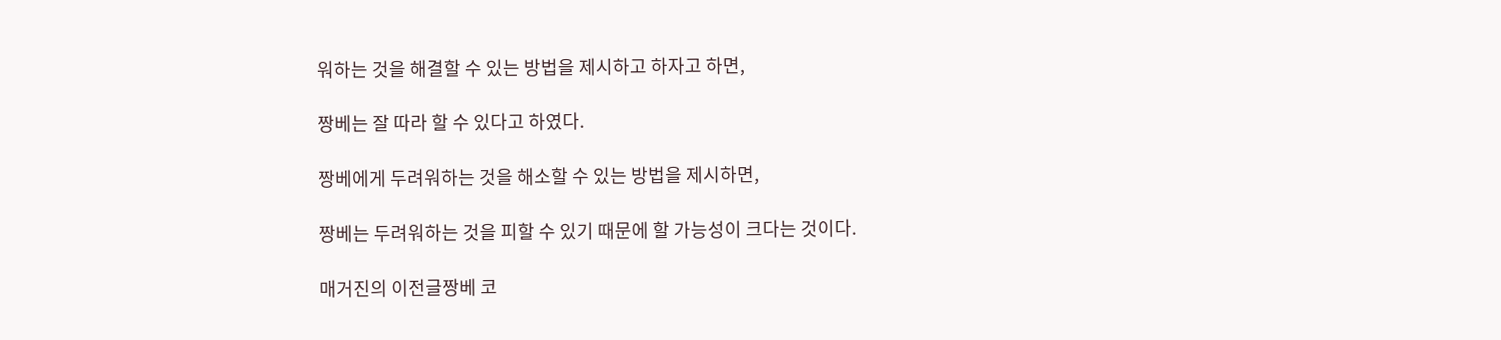워하는 것을 해결할 수 있는 방법을 제시하고 하자고 하면,

짱베는 잘 따라 할 수 있다고 하였다.

짱베에게 두려워하는 것을 해소할 수 있는 방법을 제시하면,

짱베는 두려워하는 것을 피할 수 있기 때문에 할 가능성이 크다는 것이다.

매거진의 이전글짱베 코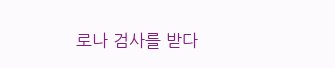로나 검사를 받다